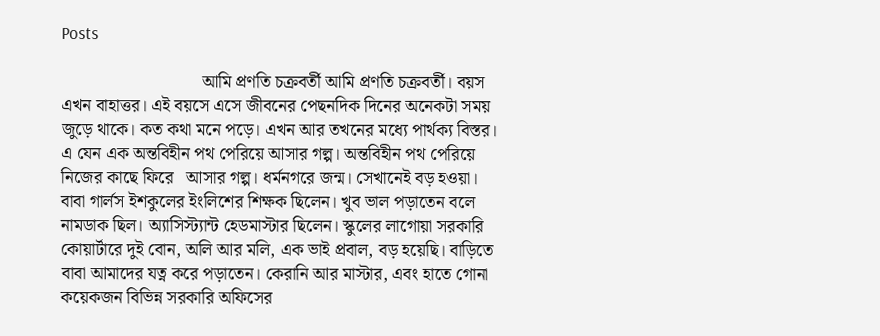Posts

                                আমি প্রণতি চক্রবর্তী আমি প্রণতি চক্রবর্তী। বয়স এখন বাহাত্তর। এই বয়সে এসে জীবনের পেছনদিক দিনের অনেকটা সময় জুড়ে থাকে। কত কথা মনে পড়ে। এখন আর তখনের মধ্যে পার্থক্য বিস্তর। এ যেন এক অন্তবিহীন পথ পেরিয়ে আসার গল্প। অন্তবিহীন পথ পেরিয়ে নিজের কাছে ফিরে   আসার গল্প। ধর্মনগরে জন্ম। সেখানেই বড় হওয়া। বাবা গার্লস ইশকুলের ইংলিশের শিক্ষক ছিলেন। খুব ভাল পড়াতেন বলে নামডাক ছিল। অ্যাসিস্ট্যান্ট হেডমাস্টার ছিলেন। স্কুলের লাগোয়া সরকারি কোয়ার্টারে দুই বোন, অলি আর মলি, এক ভাই প্রবাল, বড় হয়েছি। বাড়িতে বাবা আমাদের যত্ন করে পড়াতেন। কেরানি আর মাস্টার, এবং হাতে গোনা কয়েকজন বিভিন্ন সরকারি অফিসের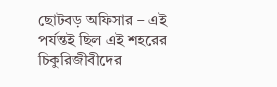ছোটবড় অফিসার – এই পর্যন্তই ছিল এই শহরের চিকুরিজীবীদের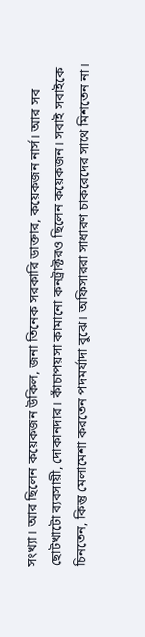সংখ্যা। আর ছিলেন কয়েকজন উকিল, জনা তিনেক সরকারি ডাক্তার, কয়েকজন নার্স। আর সব ছোটখাটো ব্যবসায়ী, দোকানদার। কাঁচাপয়সা কামানো কনট্রাক্টরও ছিলেন কয়েকজন। সবাই সবাইকে চিনতেন, কিন্তু মেলামেশা করতেন পদমর্যাদা বুঝে। অফিসাররা সাধারণ চাকরেদের সাথে মিশতেন না।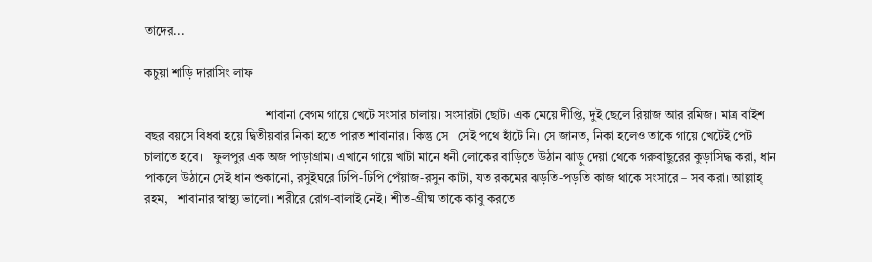তাদের...

কচুয়া শাড়ি দারাসিং লাফ

                                       শাবানা বেগম গায়ে খেটে সংসার চালায়। সংসারটা ছোট। এক মেয়ে দীপ্তি, দুই ছেলে রিয়াজ আর রমিজ। মাত্র বাইশ বছর বয়সে বিধবা হয়ে দ্বিতীয়বার নিকা হতে পারত শাবানার। কিন্তু সে   সেই পথে হাঁটে নি। সে জানত, নিকা হলেও তাকে গায়ে খেটেই পেট চালাতে হবে।   ফুলপুর এক অজ পাড়াগ্রাম। এখানে গায়ে খাটা মানে ধনী লোকের বাড়িতে উঠান ঝাড়ু দেয়া থেকে গরুবাছুরের কুড়াসিদ্ধ করা, ধান পাকলে উঠানে সেই ধান শুকানো, রসুইঘরে ঢিপি-ঢিপি পেঁয়াজ-রসুন কাটা, যত রকমের ঝড়তি-পড়তি কাজ থাকে সংসারে – সব করা। আল্লাহ্‌ রহম,   শাবানার স্বাস্থ্য ভালো। শরীরে রোগ-বালাই নেই। শীত-গ্রীষ্ম তাকে কাবু করতে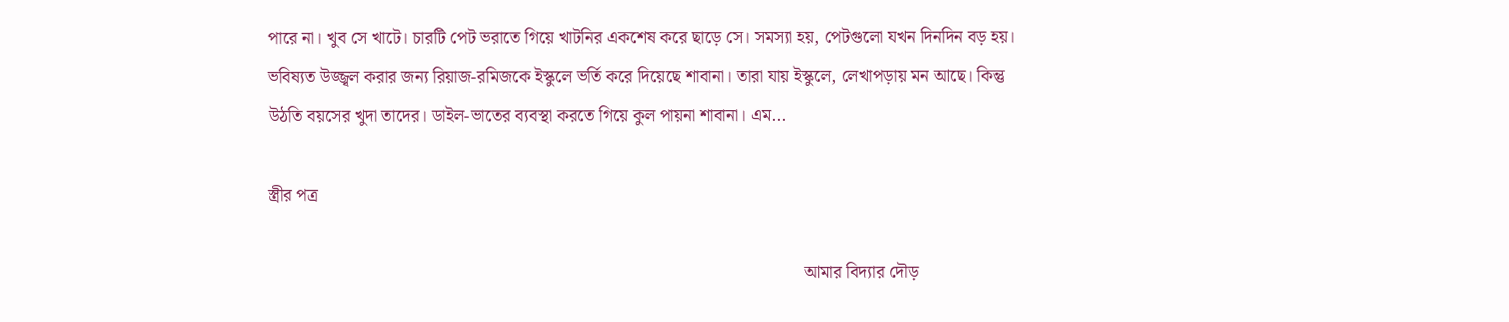পারে না। খুব সে খাটে। চারটি পেট ভরাতে গিয়ে খাটনির একশেষ করে ছাড়ে সে। সমস্যা হয়, পেটগুলো যখন দিনদিন বড় হয়। ভবিষ্যত উজ্জ্বল করার জন্য রিয়াজ-রমিজকে ইস্কুলে ভর্তি করে দিয়েছে শাবানা। তারা যায় ইস্কুলে, লেখাপড়ায় মন আছে। কিন্তু উঠতি বয়সের খুদা তাদের। ডাইল-ভাতের ব্যবস্থা করতে গিয়ে কুল পায়না শাবানা। এম...

স্ত্রীর পত্র

                                                                                                                          আমার বিদ্যার দৌড়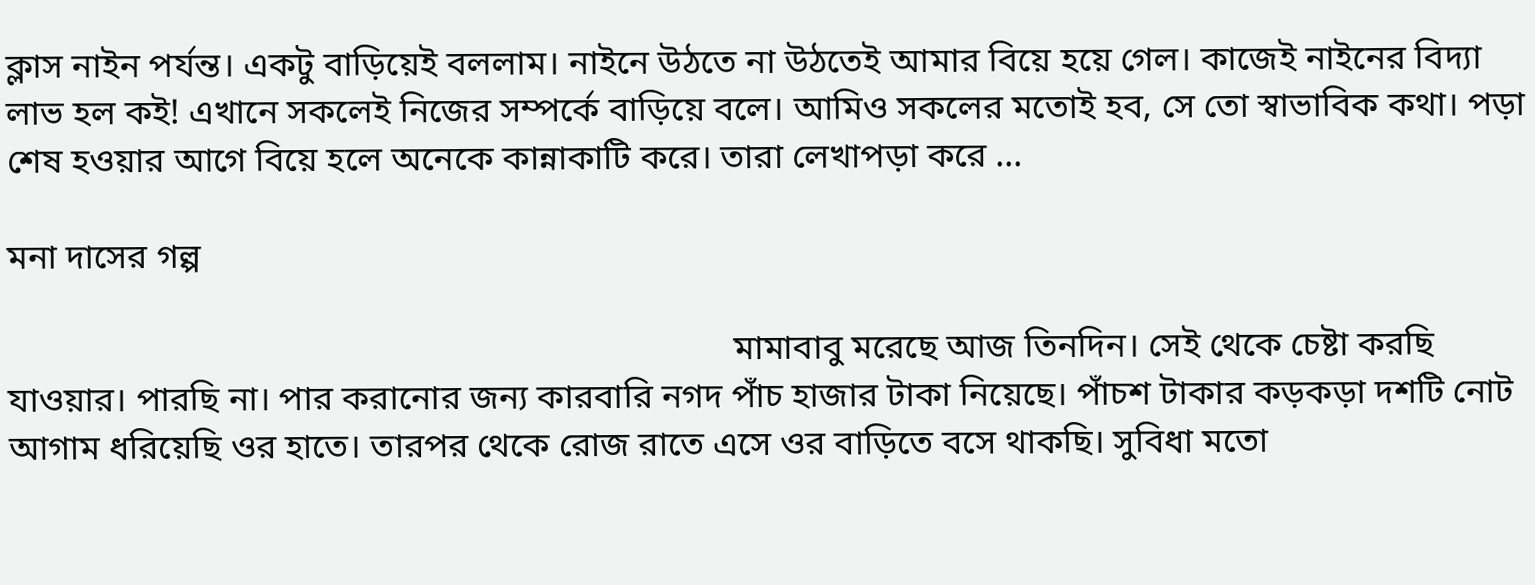ক্লাস নাইন পর্যন্ত। একটু বাড়িয়েই বললাম। নাইনে উঠতে না উঠতেই আমার বিয়ে হয়ে গেল। কাজেই নাইনের বিদ্যা লাভ হল কই! এখানে সকলেই নিজের সম্পর্কে বাড়িয়ে বলে। আমিও সকলের মতোই হব, সে তো স্বাভাবিক কথা। পড়া শেষ হওয়ার আগে বিয়ে হলে অনেকে কান্নাকাটি করে। তারা লেখাপড়া করে ...

মনা দাসের গল্প

                                                                                  মামাবাবু মরেছে আজ তিনদিন। সেই থেকে চেষ্টা করছি যাওয়ার। পারছি না। পার করানোর জন্য কারবারি নগদ পাঁচ হাজার টাকা নিয়েছে। পাঁচশ টাকার কড়কড়া দশটি নোট আগাম ধরিয়েছি ওর হাতে। তারপর থেকে রোজ রাতে এসে ওর বাড়িতে বসে থাকছি। সুবিধা মতো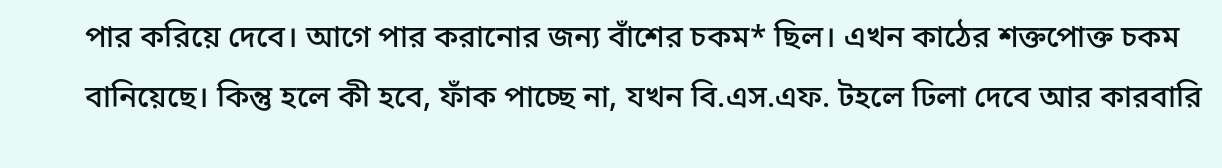পার করিয়ে দেবে। আগে পার করানোর জন্য বাঁশের চকম* ছিল। এখন কাঠের শক্তপোক্ত চকম বানিয়েছে। কিন্তু হলে কী হবে, ফাঁক পাচ্ছে না, যখন বি.এস.এফ. টহলে ঢিলা দেবে আর কারবারি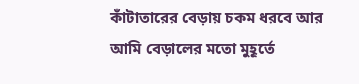কাঁটাতারের বেড়ায় চকম ধরবে আর আমি বেড়ালের মতো মুহূর্তে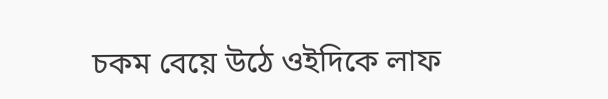চকম বেয়ে উঠে ওইদিকে লাফ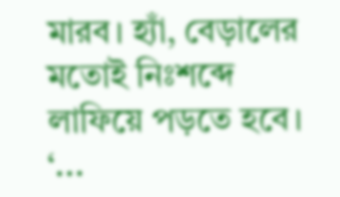মারব। হ্যাঁ, বেড়ালের মতোই নিঃশব্দে লাফিয়ে পড়তে হবে। ‘...